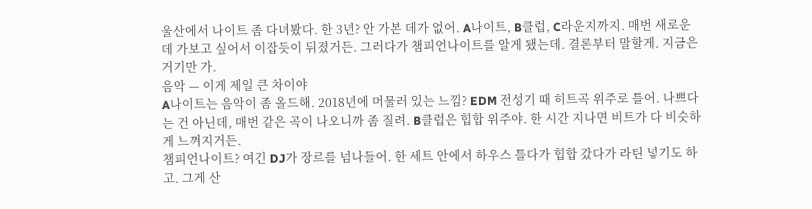울산에서 나이트 좀 다녀봤다. 한 3년? 안 가본 데가 없어. A나이트, B클럽, C라운지까지. 매번 새로운 데 가보고 싶어서 이잡듯이 뒤졌거든. 그러다가 챔피언나이트를 알게 됐는데. 결론부터 말할게. 지금은 거기만 가.
음악 — 이게 제일 큰 차이야
A나이트는 음악이 좀 올드해. 2018년에 머물러 있는 느낌? EDM 전성기 때 히트곡 위주로 틀어. 나쁘다는 건 아닌데, 매번 같은 곡이 나오니까 좀 질려. B클럽은 힙합 위주야. 한 시간 지나면 비트가 다 비슷하게 느껴지거든.
챔피언나이트? 여긴 DJ가 장르를 넘나들어. 한 세트 안에서 하우스 틀다가 힙합 갔다가 라틴 넣기도 하고. 그게 산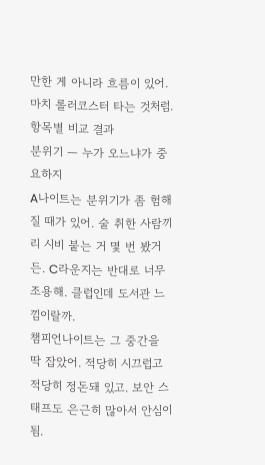만한 게 아니라 흐름이 있어. 마치 롤러코스터 타는 것처럼.
항목별 비교 결과
분위기 — 누가 오느냐가 중요하지
A나이트는 분위기가 좀 험해질 때가 있어. 술 취한 사람끼리 시비 붙는 거 몇 번 봤거든. C라운지는 반대로 너무 조용해. 클럽인데 도서관 느낌이랄까.
챔피언나이트는 그 중간을 딱 잡았어. 적당히 시끄럽고 적당히 정돈돼 있고. 보안 스태프도 은근히 많아서 안심이 됨.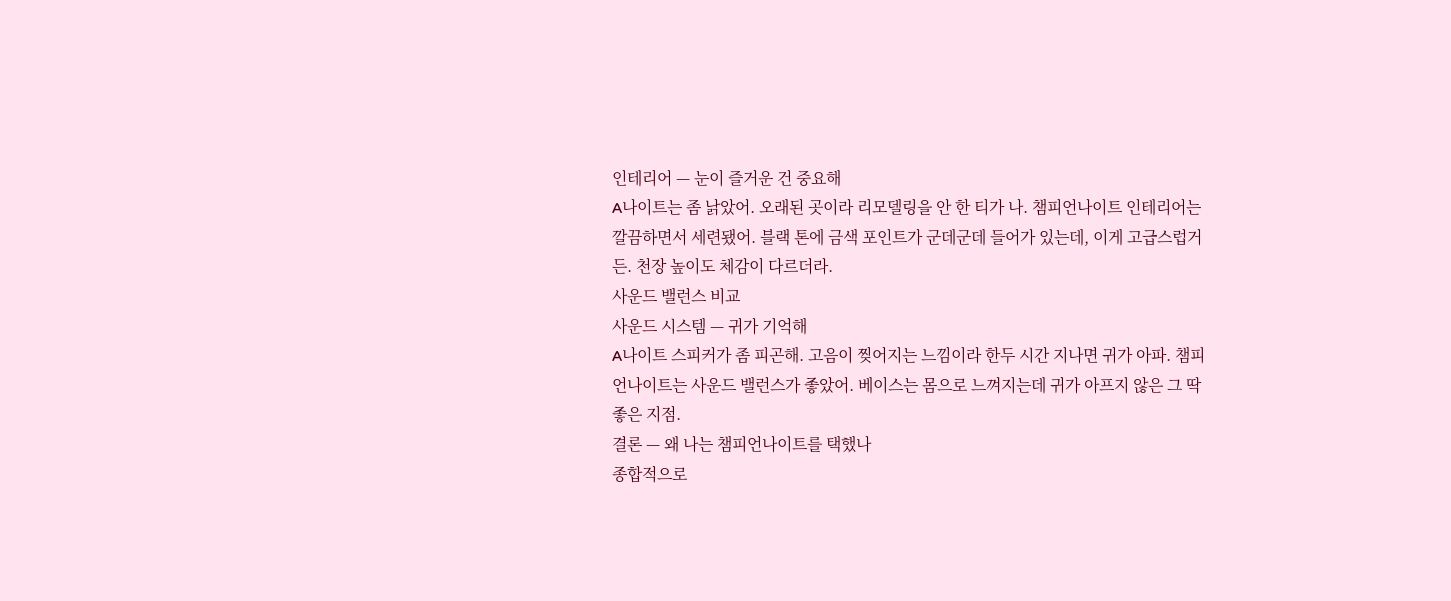인테리어 — 눈이 즐거운 건 중요해
A나이트는 좀 낡았어. 오래된 곳이라 리모델링을 안 한 티가 나. 챔피언나이트 인테리어는 깔끔하면서 세련됐어. 블랙 톤에 금색 포인트가 군데군데 들어가 있는데, 이게 고급스럽거든. 천장 높이도 체감이 다르더라.
사운드 밸런스 비교
사운드 시스템 — 귀가 기억해
A나이트 스피커가 좀 피곤해. 고음이 찢어지는 느낌이라 한두 시간 지나면 귀가 아파. 챔피언나이트는 사운드 밸런스가 좋았어. 베이스는 몸으로 느껴지는데 귀가 아프지 않은 그 딱 좋은 지점.
결론 — 왜 나는 챔피언나이트를 택했나
종합적으로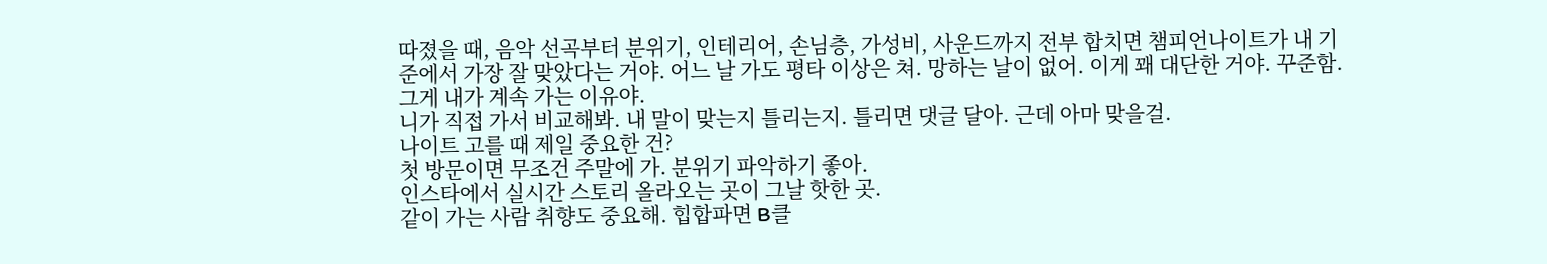따졌을 때, 음악 선곡부터 분위기, 인테리어, 손님층, 가성비, 사운드까지 전부 합치면 챔피언나이트가 내 기준에서 가장 잘 맞았다는 거야. 어느 날 가도 평타 이상은 쳐. 망하는 날이 없어. 이게 꽤 대단한 거야. 꾸준함. 그게 내가 계속 가는 이유야.
니가 직접 가서 비교해봐. 내 말이 맞는지 틀리는지. 틀리면 댓글 달아. 근데 아마 맞을걸.
나이트 고를 때 제일 중요한 건?
첫 방문이면 무조건 주말에 가. 분위기 파악하기 좋아.
인스타에서 실시간 스토리 올라오는 곳이 그날 핫한 곳.
같이 가는 사람 취향도 중요해. 힙합파면 B클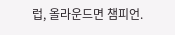럽, 올라운드면 챔피언.